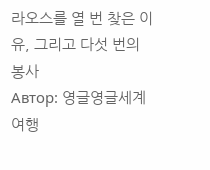라오스를 열 번 찾은 이유, 그리고 다섯 번의 봉사
Автор: 영글영글세계여행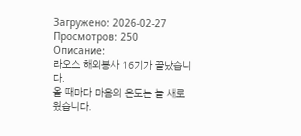Загружено: 2026-02-27
Просмотров: 250
Описание:
라오스 해외봉사 16기가 끝났습니다.
올 때마다 마음의 온도는 늘 새로웠습니다.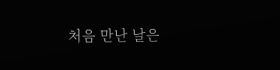처음 만난 날은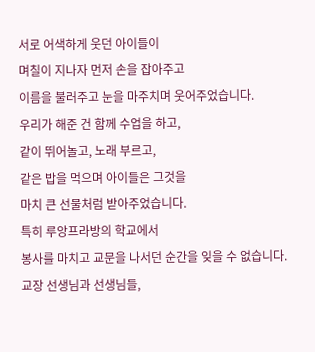서로 어색하게 웃던 아이들이
며칠이 지나자 먼저 손을 잡아주고
이름을 불러주고 눈을 마주치며 웃어주었습니다.
우리가 해준 건 함께 수업을 하고,
같이 뛰어놀고, 노래 부르고,
같은 밥을 먹으며 아이들은 그것을
마치 큰 선물처럼 받아주었습니다.
특히 루앙프라방의 학교에서
봉사를 마치고 교문을 나서던 순간을 잊을 수 없습니다.
교장 선생님과 선생님들,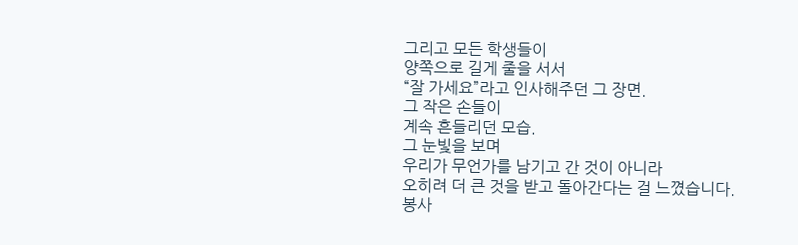그리고 모든 학생들이
양쪽으로 길게 줄을 서서
“잘 가세요”라고 인사해주던 그 장면.
그 작은 손들이
계속 흔들리던 모습.
그 눈빛을 보며
우리가 무언가를 남기고 간 것이 아니라
오히려 더 큰 것을 받고 돌아간다는 걸 느꼈습니다.
봉사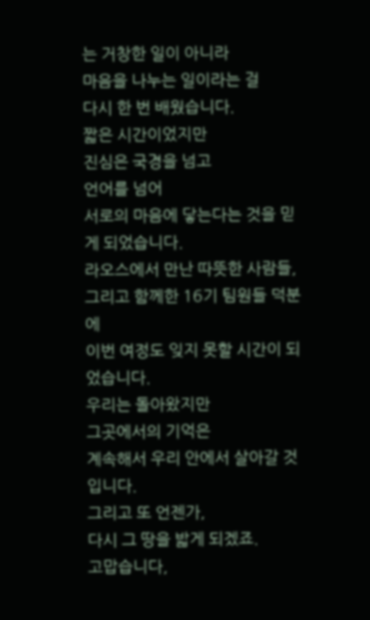는 거창한 일이 아니라
마음을 나누는 일이라는 걸
다시 한 번 배웠습니다.
짧은 시간이었지만
진심은 국경을 넘고
언어를 넘어
서로의 마음에 닿는다는 것을 믿게 되었습니다.
라오스에서 만난 따뜻한 사람들,
그리고 함께한 16기 팀원들 덕분에
이번 여정도 잊지 못할 시간이 되었습니다.
우리는 돌아왔지만
그곳에서의 기억은
계속해서 우리 안에서 살아갈 것입니다.
그리고 또 언젠가,
다시 그 땅을 밟게 되겠죠.
고맙습니다,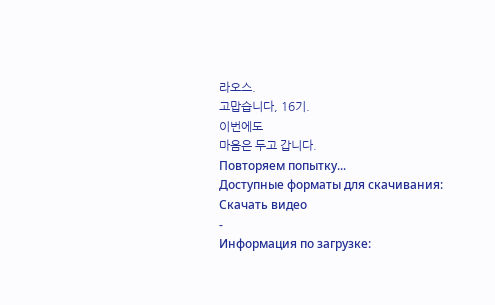라오스.
고맙습니다, 16기.
이번에도
마음은 두고 갑니다.
Повторяем попытку...
Доступные форматы для скачивания:
Скачать видео
-
Информация по загрузке: